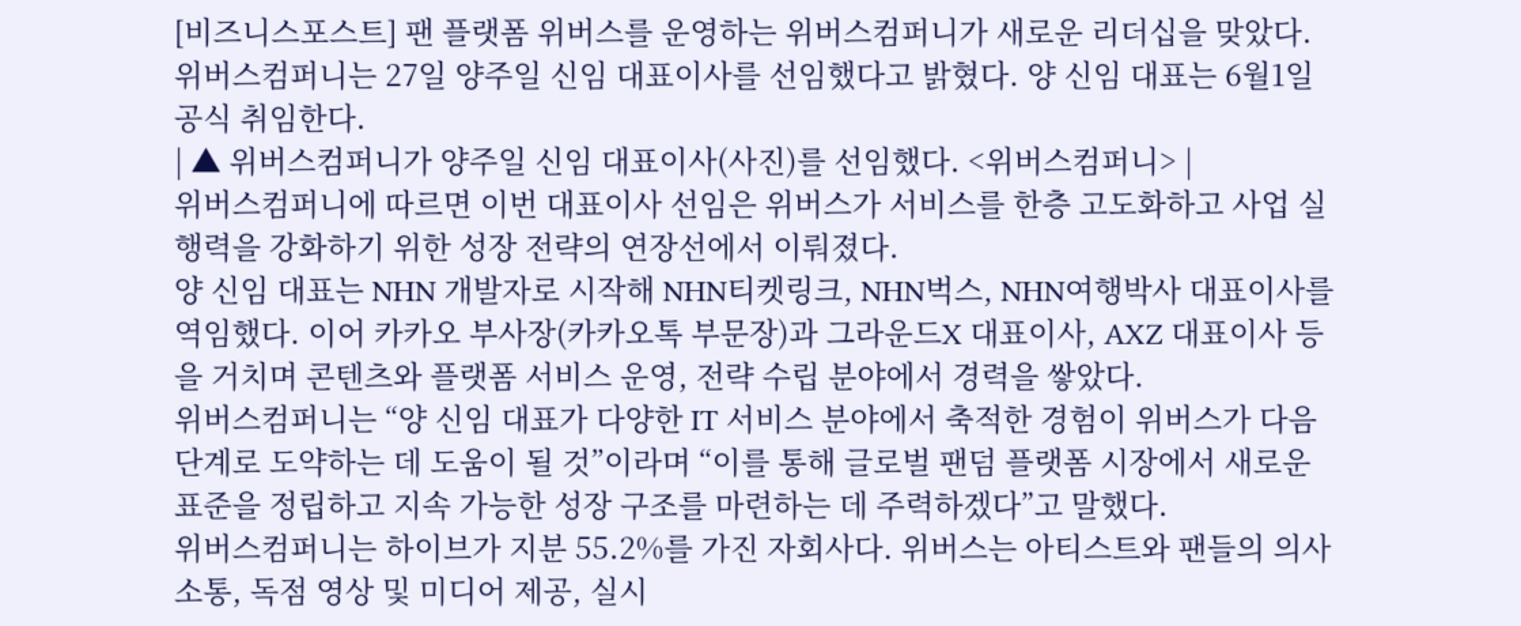[비즈니스포스트] 팬 플랫폼 위버스를 운영하는 위버스컴퍼니가 새로운 리더십을 맞았다.
위버스컴퍼니는 27일 양주일 신임 대표이사를 선임했다고 밝혔다. 양 신임 대표는 6월1일 공식 취임한다.
| ▲ 위버스컴퍼니가 양주일 신임 대표이사(사진)를 선임했다. <위버스컴퍼니> |
위버스컴퍼니에 따르면 이번 대표이사 선임은 위버스가 서비스를 한층 고도화하고 사업 실행력을 강화하기 위한 성장 전략의 연장선에서 이뤄졌다.
양 신임 대표는 NHN 개발자로 시작해 NHN티켓링크, NHN벅스, NHN여행박사 대표이사를 역임했다. 이어 카카오 부사장(카카오톡 부문장)과 그라운드X 대표이사, AXZ 대표이사 등을 거치며 콘텐츠와 플랫폼 서비스 운영, 전략 수립 분야에서 경력을 쌓았다.
위버스컴퍼니는 “양 신임 대표가 다양한 IT 서비스 분야에서 축적한 경험이 위버스가 다음 단계로 도약하는 데 도움이 될 것”이라며 “이를 통해 글로벌 팬덤 플랫폼 시장에서 새로운 표준을 정립하고 지속 가능한 성장 구조를 마련하는 데 주력하겠다”고 말했다.
위버스컴퍼니는 하이브가 지분 55.2%를 가진 자회사다. 위버스는 아티스트와 팬들의 의사소통, 독점 영상 및 미디어 제공, 실시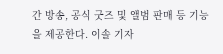간 방송, 공식 굿즈 및 앨범 판매 등 기능을 제공한다. 이솔 기자